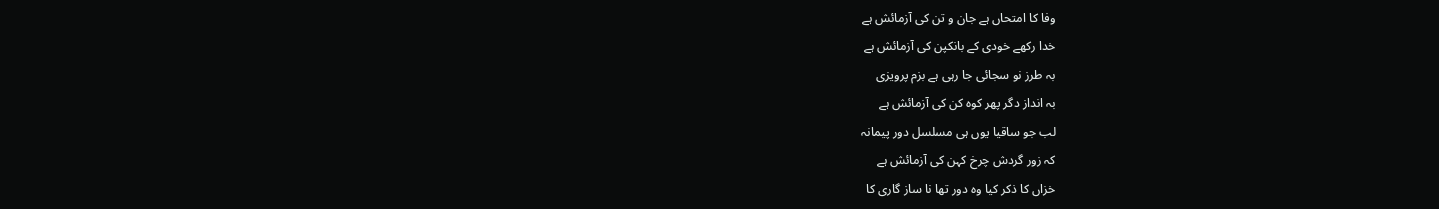وفا کا امتحاں ہے جان و تن کی آزمائش ہے
خدا رکھے خودی کے بانکپن کی آزمائش ہے
بہ طرز نو سجائی جا رہی ہے بزم پرویزی
بہ انداز دگر پھر کوہ کن کی آزمائش ہے
لب جو ساقیا یوں ہی مسلسل دور پیمانہ
کہ زور گردش چرخ کہن کی آزمائش ہے
خزاں کا ذکر کیا وہ دور تھا نا ساز گاری کا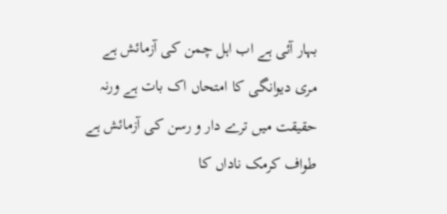بہار آئی ہے اب اہل چمن کی آزمائش ہے
مری دیوانگی کا امتحاں اک بات ہے ورنہ
حقیقت میں ترے دار و رسن کی آزمائش ہے
طواف کرمک ناداں کا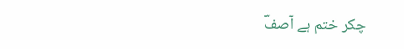چکر ختم ہے آصفؔ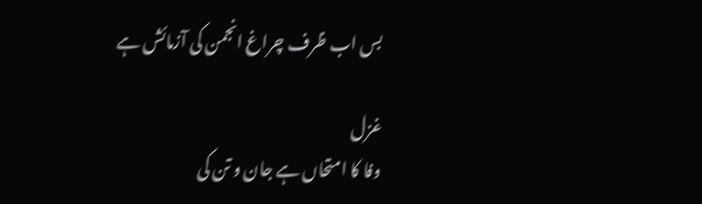بس اب ظرف چراغ انجمن کی آزمائش ہے

غزل
وفا کا امتحاں ہے جان و تن کی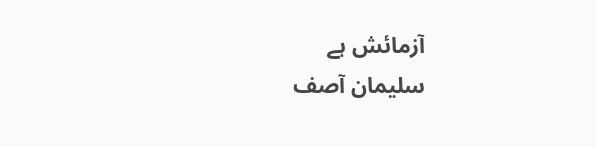آزمائش ہے
سلیمان آصف